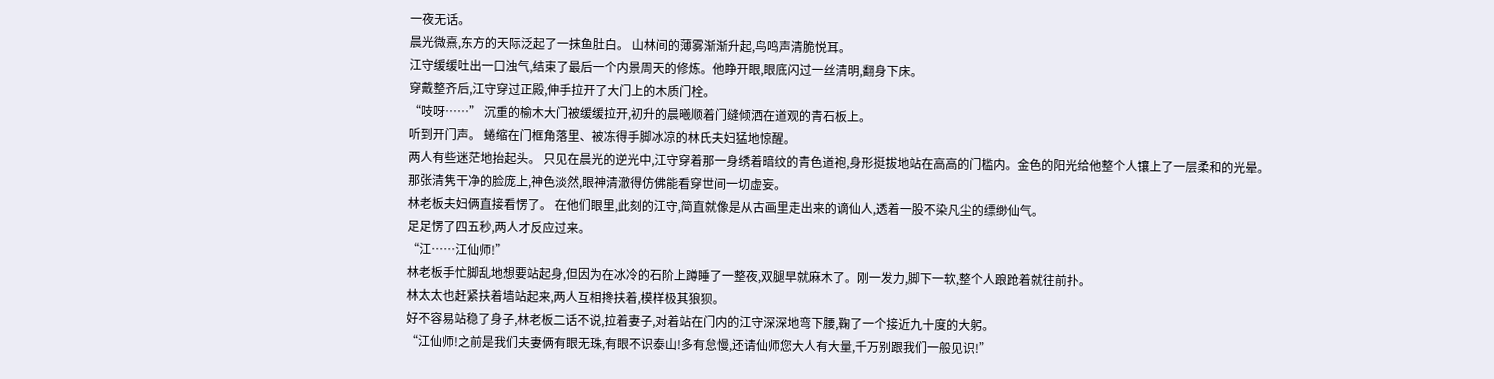一夜无话。
晨光微熹,东方的天际泛起了一抹鱼肚白。 山林间的薄雾渐渐升起,鸟鸣声清脆悦耳。
江守缓缓吐出一口浊气,结束了最后一个内景周天的修炼。他睁开眼,眼底闪过一丝清明,翻身下床。
穿戴整齐后,江守穿过正殿,伸手拉开了大门上的木质门栓。
“吱呀……” 沉重的榆木大门被缓缓拉开,初升的晨曦顺着门缝倾洒在道观的青石板上。
听到开门声。 蜷缩在门框角落里、被冻得手脚冰凉的林氏夫妇猛地惊醒。
两人有些迷茫地抬起头。 只见在晨光的逆光中,江守穿着那一身绣着暗纹的青色道袍,身形挺拔地站在高高的门槛内。金色的阳光给他整个人镶上了一层柔和的光晕。
那张清隽干净的脸庞上,神色淡然,眼神清澈得仿佛能看穿世间一切虚妄。
林老板夫妇俩直接看愣了。 在他们眼里,此刻的江守,简直就像是从古画里走出来的谪仙人,透着一股不染凡尘的缥缈仙气。
足足愣了四五秒,两人才反应过来。
“江……江仙师!”
林老板手忙脚乱地想要站起身,但因为在冰冷的石阶上蹲睡了一整夜,双腿早就麻木了。刚一发力,脚下一软,整个人踉跄着就往前扑。
林太太也赶紧扶着墙站起来,两人互相搀扶着,模样极其狼狈。
好不容易站稳了身子,林老板二话不说,拉着妻子,对着站在门内的江守深深地弯下腰,鞠了一个接近九十度的大躬。
“江仙师!之前是我们夫妻俩有眼无珠,有眼不识泰山!多有怠慢,还请仙师您大人有大量,千万别跟我们一般见识!”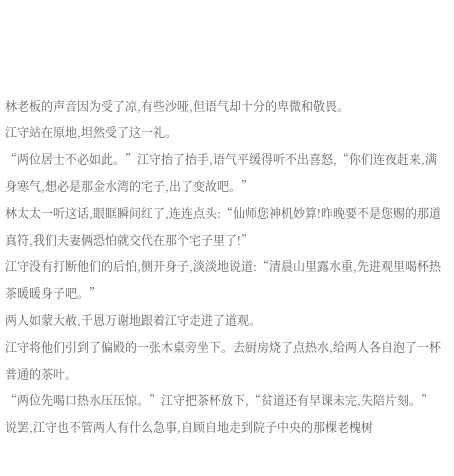林老板的声音因为受了凉,有些沙哑,但语气却十分的卑微和敬畏。
江守站在原地,坦然受了这一礼。
“两位居士不必如此。”江守抬了抬手,语气平缓得听不出喜怒,“你们连夜赶来,满身寒气,想必是那金水湾的宅子,出了变故吧。”
林太太一听这话,眼眶瞬间红了,连连点头:“仙师您神机妙算!昨晚要不是您赐的那道真符,我们夫妻俩恐怕就交代在那个宅子里了!”
江守没有打断他们的后怕,侧开身子,淡淡地说道:“清晨山里露水重,先进观里喝杯热茶暖暖身子吧。”
两人如蒙大赦,千恩万谢地跟着江守走进了道观。
江守将他们引到了偏殿的一张木桌旁坐下。去厨房烧了点热水,给两人各自泡了一杯普通的茶叶。
“两位先喝口热水压压惊。”江守把茶杯放下,“贫道还有早课未完,失陪片刻。”
说罢,江守也不管两人有什么急事,自顾自地走到院子中央的那棵老槐树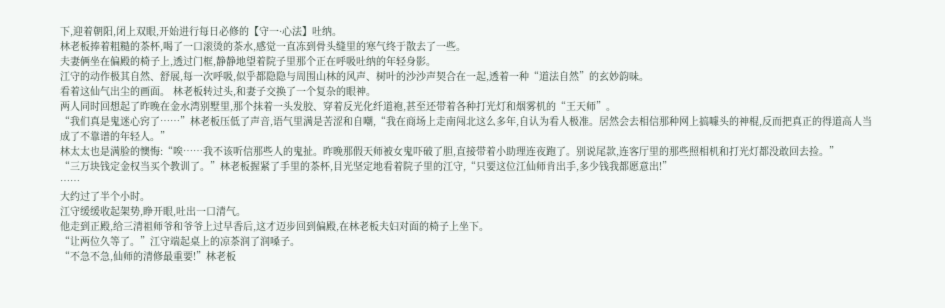下,迎着朝阳,闭上双眼,开始进行每日必修的【守一·心法】吐纳。
林老板捧着粗糙的茶杯,喝了一口滚烫的茶水,感觉一直冻到骨头缝里的寒气终于散去了一些。
夫妻俩坐在偏殿的椅子上,透过门框,静静地望着院子里那个正在呼吸吐纳的年轻身影。
江守的动作极其自然、舒展,每一次呼吸,似乎都隐隐与周围山林的风声、树叶的沙沙声契合在一起,透着一种“道法自然”的玄妙韵味。
看着这仙气出尘的画面。 林老板转过头,和妻子交换了一个复杂的眼神。
两人同时回想起了昨晚在金水湾别墅里,那个抹着一头发胶、穿着反光化纤道袍,甚至还带着各种打光灯和烟雾机的“王天师”。
“我们真是鬼迷心窍了……”林老板压低了声音,语气里满是苦涩和自嘲,“我在商场上走南闯北这么多年,自认为看人极准。居然会去相信那种网上搞噱头的神棍,反而把真正的得道高人当成了不靠谱的年轻人。”
林太太也是满脸的懊悔:“唉……我不该听信那些人的鬼扯。昨晚那假天师被女鬼吓破了胆,直接带着小助理连夜跑了。别说尾款,连客厅里的那些照相机和打光灯都没敢回去捡。”
“三万块钱定金权当买个教训了。”林老板握紧了手里的茶杯,目光坚定地看着院子里的江守,“只要这位江仙师肯出手,多少钱我都愿意出!”
……
大约过了半个小时。
江守缓缓收起架势,睁开眼,吐出一口清气。
他走到正殿,给三清祖师爷和爷爷上过早香后,这才迈步回到偏殿,在林老板夫妇对面的椅子上坐下。
“让两位久等了。”江守端起桌上的凉茶润了润嗓子。
“不急不急,仙师的清修最重要!”林老板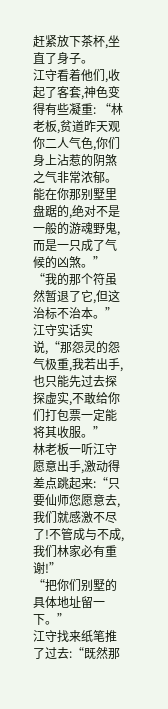赶紧放下茶杯,坐直了身子。
江守看着他们,收起了客套,神色变得有些凝重: “林老板,贫道昨天观你二人气色,你们身上沾惹的阴煞之气非常浓郁。能在你那别墅里盘踞的,绝对不是一般的游魂野鬼,而是一只成了气候的凶煞。”
“我的那个符虽然暂退了它,但这治标不治本。”江守实话实说,“那怨灵的怨气极重,我若出手,也只能先过去探探虚实,不敢给你们打包票一定能将其收服。”
林老板一听江守愿意出手,激动得差点跳起来:“只要仙师您愿意去,我们就感激不尽了!不管成与不成,我们林家必有重谢!”
“把你们别墅的具体地址留一下。”
江守找来纸笔推了过去:“既然那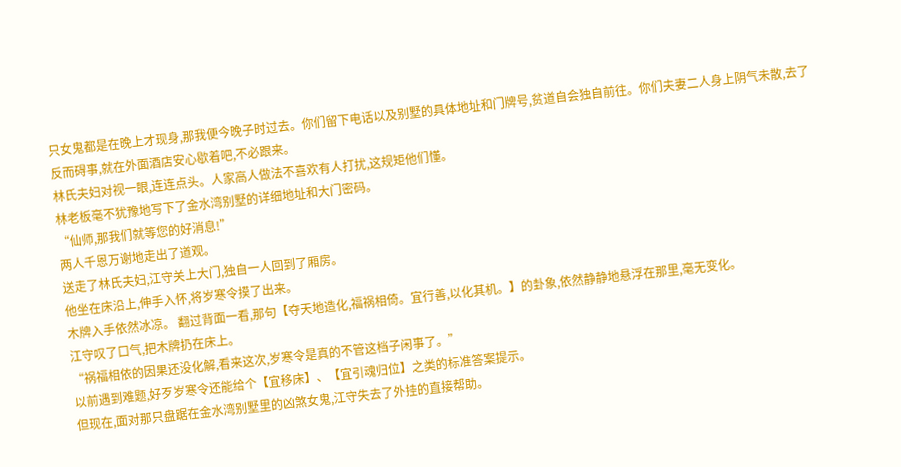只女鬼都是在晚上才现身,那我便今晚子时过去。你们留下电话以及别墅的具体地址和门牌号,贫道自会独自前往。你们夫妻二人身上阴气未散,去了反而碍事,就在外面酒店安心歇着吧,不必跟来。
林氏夫妇对视一眼,连连点头。人家高人做法不喜欢有人打扰,这规矩他们懂。
林老板毫不犹豫地写下了金水湾别墅的详细地址和大门密码。
“仙师,那我们就等您的好消息!”
两人千恩万谢地走出了道观。
送走了林氏夫妇,江守关上大门,独自一人回到了厢房。
他坐在床沿上,伸手入怀,将岁寒令摸了出来。
木牌入手依然冰凉。 翻过背面一看,那句【夺天地造化,福祸相倚。宜行善,以化其机。】的卦象,依然静静地悬浮在那里,毫无变化。
江守叹了口气,把木牌扔在床上。
“祸福相依的因果还没化解,看来这次,岁寒令是真的不管这档子闲事了。”
以前遇到难题,好歹岁寒令还能给个【宜移床】、【宜引魂归位】之类的标准答案提示。
但现在,面对那只盘踞在金水湾别墅里的凶煞女鬼,江守失去了外挂的直接帮助。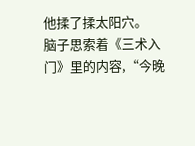他揉了揉太阳穴。
脑子思索着《三术入门》里的内容,“今晚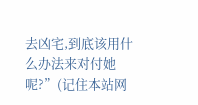去凶宅,到底该用什么办法来对付她呢?”(记住本站网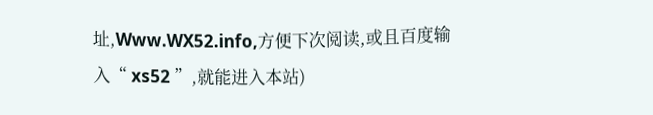址,Www.WX52.info,方便下次阅读,或且百度输入“ xs52 ”,就能进入本站)